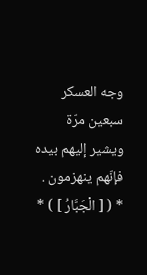وجه العسكر سبعين مرّة ويشير إليهم بيده فإنّهم ينهزمون .
* ( [ الْجَبَّارُ ] ) *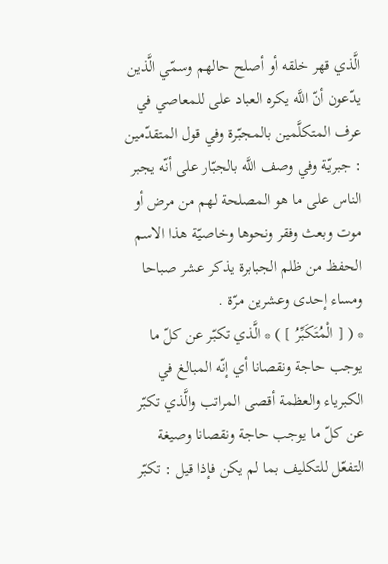الَّذي قهر خلقه أو أصلح حالهم وسمّي الَّذين يدّعون أنّ اللَّه يكره العباد على للمعاصي في عرف المتكلَّمين بالمجبّرة وفي قول المتقدّمين : جبريّة وفي وصف اللَّه بالجبّار على أنّه يجبر الناس على ما هو المصلحة لهم من مرض أو موت وبعث وفقر ونحوها وخاصيّة هذا الاسم الحفظ من ظلم الجبابرة يذكر عشر صباحا ومساء إحدى وعشرين مرّة .
* ( [ الْمُتَكَبِّرُ ] ) * الَّذي تكبّر عن كلّ ما يوجب حاجة ونقصانا أي إنّه المبالغ في الكبرياء والعظمة أقصى المراتب والَّذي تكبّر عن كلّ ما يوجب حاجة ونقصانا وصيغة التفعّل للتكليف بما لم يكن فإذا قيل : تكبّر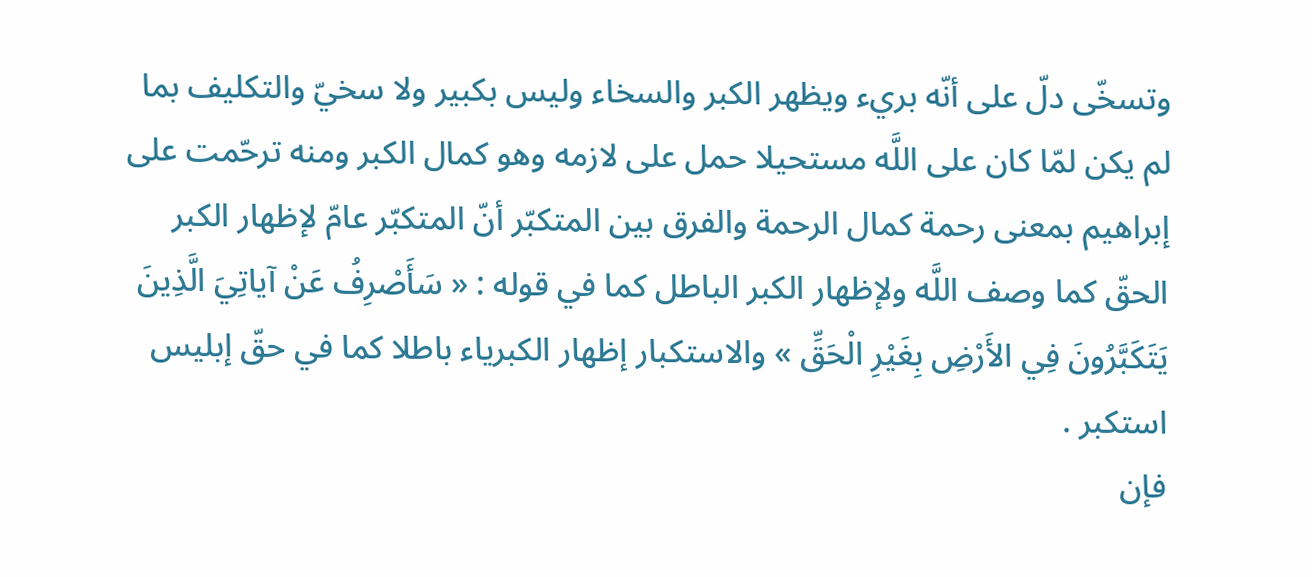وتسخّى دلّ على أنّه بريء ويظهر الكبر والسخاء وليس بكبير ولا سخيّ والتكليف بما لم يكن لمّا كان على اللَّه مستحيلا حمل على لازمه وهو كمال الكبر ومنه ترحّمت على إبراهيم بمعنى رحمة كمال الرحمة والفرق بين المتكبّر أنّ المتكبّر عامّ لإظهار الكبر الحقّ كما وصف اللَّه ولإظهار الكبر الباطل كما في قوله : « سَأَصْرِفُ عَنْ آياتِيَ الَّذِينَ يَتَكَبَّرُونَ فِي الأَرْضِ بِغَيْرِ الْحَقِّ » والاستكبار إظهار الكبرياء باطلا كما في حقّ إبليس استكبر .
فإن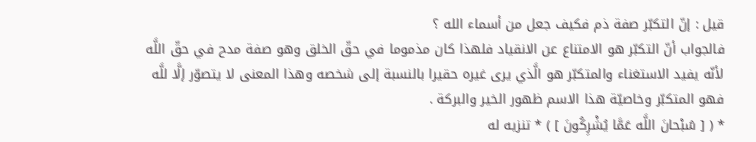قيل : إنّ التكبّر صفة ذم فكيف جعل من أسماء الله ؟
فالجواب أنّ التكبّر هو الامتناع عن الانقياد فلهذا كان مذموما في حقّ الخلق وهو صفة مدح في حقّ اللَّه لأنّه يفيد الاستغناء والمتكبّر هو الَّذي يرى غيره حقيرا بالنسبة إلى شخصه وهذا المعنى لا يتصوّر إلَّا للَّه فهو المتكبّر وخاصيّة هذا الاسم ظهور الخير والبركة .
* ( [ سُبْحانَ اللَّه عَمَّا يُشْرِكُونَ ] ) * تنزيه له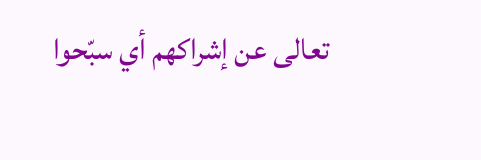تعالى عن إشراكهم أي سبّحوا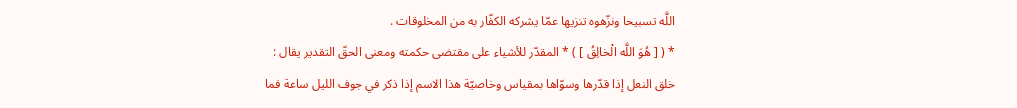اللَّه تسبيحا ونزّهوه تنزيها عمّا يشركه الكفّار به من المخلوقات .
* ( [ هُوَ اللَّه الْخالِقُ ] ) * المقدّر للأشياء على مقتضى حكمته ومعنى الحقّ التقدير يقال :
خلق النعل إذا قدّرها وسوّاها بمقياس وخاصيّة هذا الاسم إذا ذكر في جوف الليل ساعة فما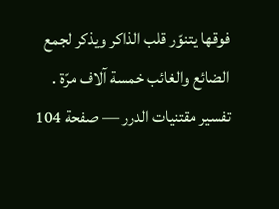فوقها يتنوّر قلب الذاكر ويذكر لجمع الضائع والغائب خمسة آلاف مرّة .
تفسير مقتنيات الدرر — صفحة 104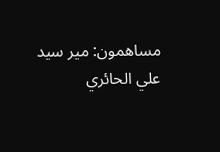مساهمون: مير سيد علي الحائري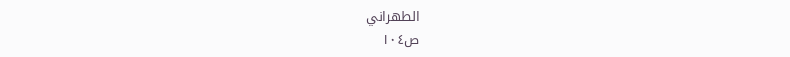الطهراني
ص١٠٤